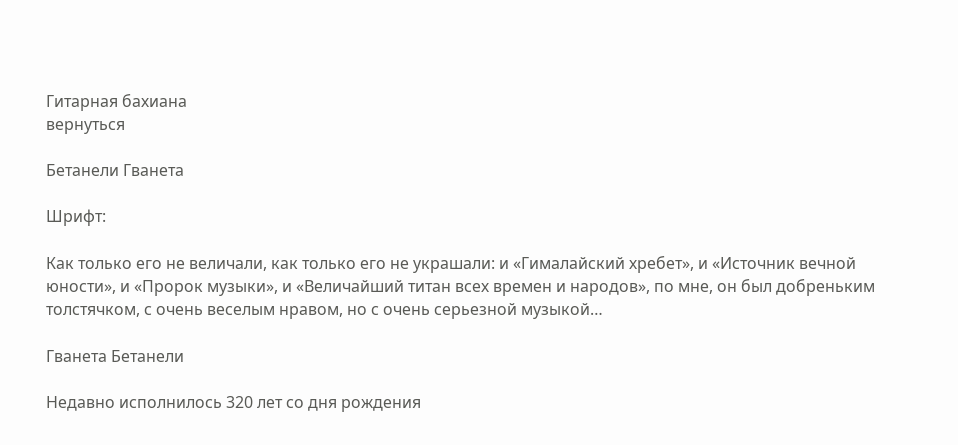Гитарная бахиана
вернуться

Бетанели Гванета

Шрифт:

Как только его не величали, как только его не украшали: и «Гималайский хребет», и «Источник вечной юности», и «Пророк музыки», и «Величайший титан всех времен и народов», по мне, он был добреньким толстячком, с очень веселым нравом, но с очень серьезной музыкой…

Гванета Бетанели

Недавно исполнилось 320 лет со дня рождения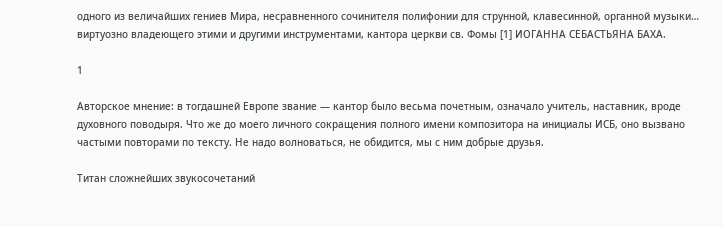одного из величайших гениев Мира, несравненного сочинителя полифонии для струнной, клавесинной, органной музыки… виртуозно владеющего этими и другими инструментами, кантора церкви св. Фомы [1] ИОГАННА СЕБАСТЬЯНА БАХА.

1

Авторское мнение: в тогдашней Европе звание — кантор было весьма почетным, означало учитель, наставник, вроде духовного поводыря. Что же до моего личного сокращения полного имени композитора на инициалы ИСБ, оно вызвано частыми повторами по тексту. Не надо волноваться, не обидится, мы с ним добрые друзья.

Титан сложнейших звукосочетаний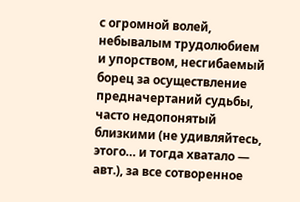с огромной волей, небывалым трудолюбием и упорством, несгибаемый борец за осуществление предначертаний судьбы, часто недопонятый близкими (не удивляйтесь, этого… и тогда хватало — авт.), за все сотворенное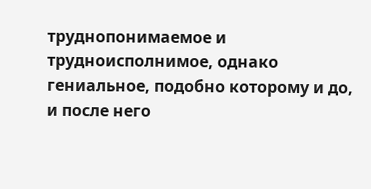труднопонимаемое и трудноисполнимое, однако гениальное, подобно которому и до, и после него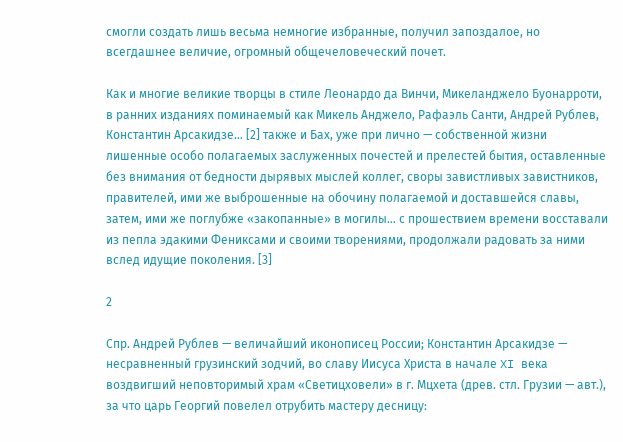смогли создать лишь весьма немногие избранные, получил запоздалое, но всегдашнее величие, огромный общечеловеческий почет.

Как и многие великие творцы в стиле Леонардо да Винчи, Микеланджело Буонарроти, в ранних изданиях поминаемый как Микель Анджело, Рафаэль Санти, Андрей Рублев, Константин Арсакидзе… [2] также и Бах, уже при лично — собственной жизни лишенные особо полагаемых заслуженных почестей и прелестей бытия, оставленные без внимания от бедности дырявых мыслей коллег, своры завистливых завистников, правителей, ими же выброшенные на обочину полагаемой и доставшейся славы, затем, ими же поглубже «закопанные» в могилы… с прошествием времени восставали из пепла эдакими Фениксами и своими творениями, продолжали радовать за ними вслед идущие поколения. [3]

2

Спр. Андрей Рублев — величайший иконописец России; Константин Арсакидзе — несравненный грузинский зодчий, во славу Иисуса Христа в начале XI века воздвигший неповторимый храм «Светицховели» в г. Мцхета (древ. стл. Грузии — авт.), за что царь Георгий повелел отрубить мастеру десницу: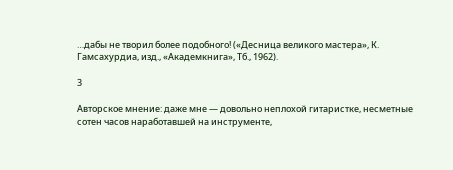…дабы не творил более подобного! («Десница великого мастера», К. Гамсахурдиа, изд., «Академкнига», Тб., 1962).

3

Авторское мнение: даже мне — довольно неплохой гитаристке, несметные сотен часов наработавшей на инструменте,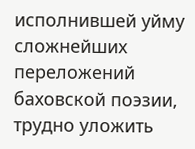исполнившей уйму сложнейших переложений баховской поэзии, трудно уложить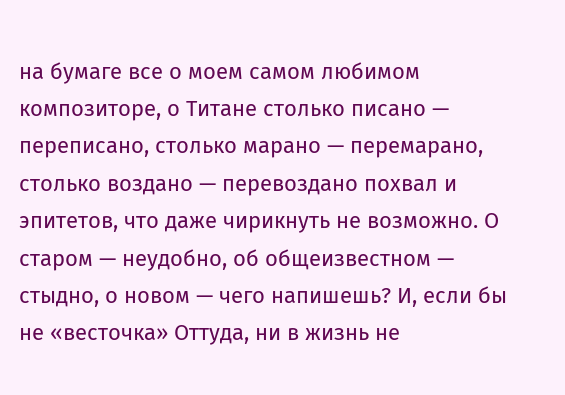на бумаге все о моем самом любимом композиторе, о Титане столько писано — переписано, столько марано — перемарано, столько воздано — перевоздано похвал и эпитетов, что даже чирикнуть не возможно. О старом — неудобно, об общеизвестном — стыдно, о новом — чего напишешь? И, если бы не «весточка» Оттуда, ни в жизнь не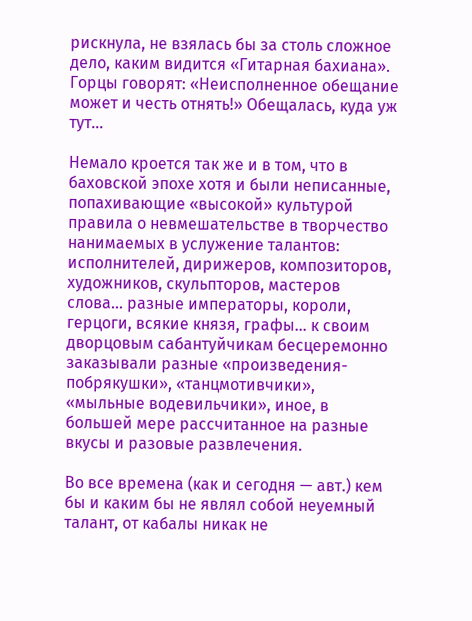рискнула, не взялась бы за столь сложное дело, каким видится «Гитарная бахиана». Горцы говорят: «Неисполненное обещание может и честь отнять!» Обещалась, куда уж тут…

Немало кроется так же и в том, что в баховской эпохе хотя и были неписанные, попахивающие «высокой» культурой правила о невмешательстве в творчество нанимаемых в услужение талантов: исполнителей, дирижеров, композиторов, художников, скульпторов, мастеров слова… разные императоры, короли, герцоги, всякие князя, графы… к своим дворцовым сабантуйчикам бесцеремонно заказывали разные «произведения-побрякушки», «танцмотивчики», «мыльные водевильчики», иное, в большей мере рассчитанное на разные вкусы и разовые развлечения.

Во все времена (как и сегодня — авт.) кем бы и каким бы не являл собой неуемный талант, от кабалы никак не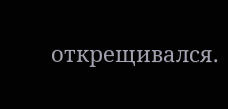открещивался.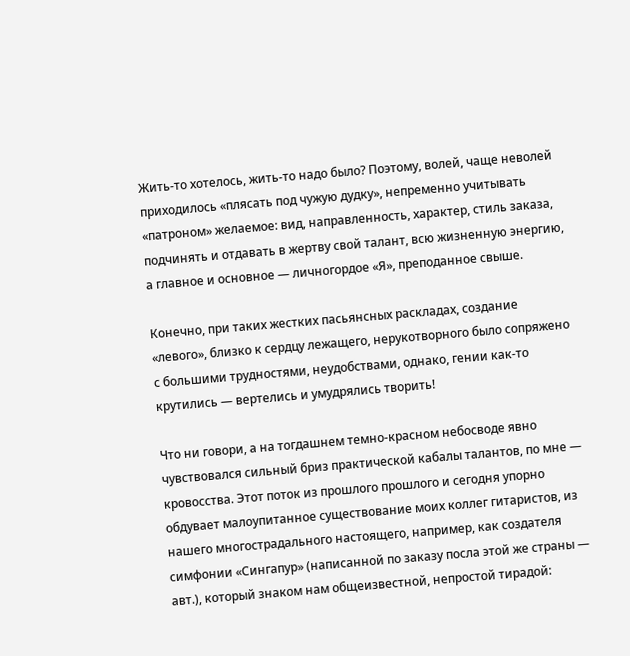Жить-то хотелось, жить-то надо было? Поэтому, волей, чаще неволей приходилось «плясать под чужую дудку», непременно учитывать «патроном» желаемое: вид, направленность, характер, стиль заказа, подчинять и отдавать в жертву свой талант, всю жизненную энергию, а главное и основное — личногордое «Я», преподанное свыше.

Конечно, при таких жестких пасьянсных раскладах, создание «левого», близко к сердцу лежащего, нерукотворного было сопряжено с большими трудностями, неудобствами, однако, гении как-то крутились — вертелись и умудрялись творить!

Что ни говори, а на тогдашнем темно-красном небосводе явно чувствовался сильный бриз практической кабалы талантов, по мне — кровосства. Этот поток из прошлого прошлого и сегодня упорно обдувает малоупитанное существование моих коллег гитаристов, из нашего многострадального настоящего, например, как создателя симфонии «Сингапур» (написанной по заказу посла этой же страны — авт.), который знаком нам общеизвестной, непростой тирадой: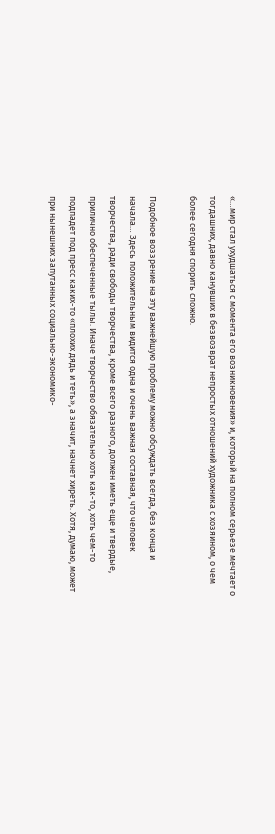«…мир стал ухудшаться с момента его возникновения» и, который на полном серьезе мечтает о тогдашних, давно канувших в безвозврат непростых отношений художника с хозяином, о чем более сегодня спорить сложно.

Подобное воззрение на эту важнейшую проблему можно обсуждать всегда, без конца и начала… Здесь положительным видится одна и очень важная составная, что человек творчества, ради свободы творчества, кроме всего разного, должен иметь еще и твердые, прилично обеспеченные тылы. Иначе творчество обязательно хоть как-то, хоть чем-то подпадет под пресс каких-то «плохих дядь и теть», а значит, начнет хиреть. Хотя, думаю, может при нынешних запутанных социально-экономико-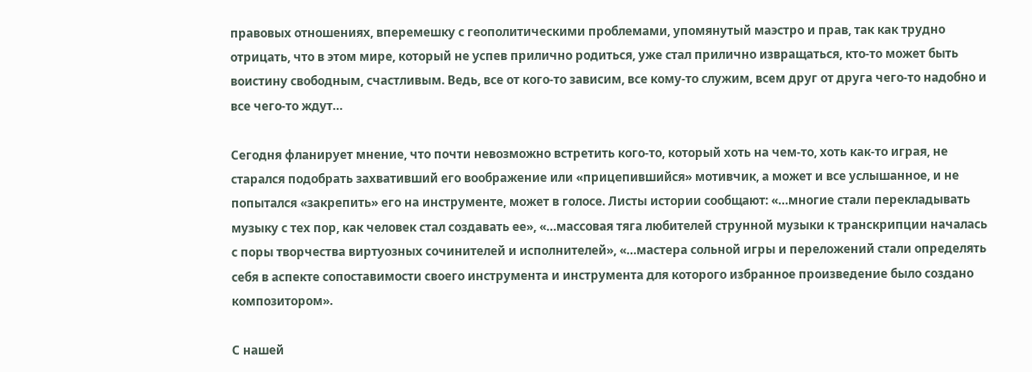правовых отношениях, вперемешку с геополитическими проблемами, упомянутый маэстро и прав, так как трудно отрицать, что в этом мире, который не успев прилично родиться, уже стал прилично извращаться, кто-то может быть воистину свободным, счастливым. Ведь, все от кого-то зависим, все кому-то служим, всем друг от друга чего-то надобно и все чего-то ждут…

Сегодня фланирует мнение, что почти невозможно встретить кого-то, который хоть на чем-то, хоть как-то играя, не старался подобрать захвативший его воображение или «прицепившийся» мотивчик, а может и все услышанное, и не попытался «закрепить» его на инструменте, может в голосе. Листы истории сообщают: «…многие стали перекладывать музыку с тех пор, как человек стал создавать ее», «…массовая тяга любителей струнной музыки к транскрипции началась с поры творчества виртуозных сочинителей и исполнителей», «…мастера сольной игры и переложений стали определять себя в аспекте сопоставимости своего инструмента и инструмента для которого избранное произведение было создано композитором».

С нашей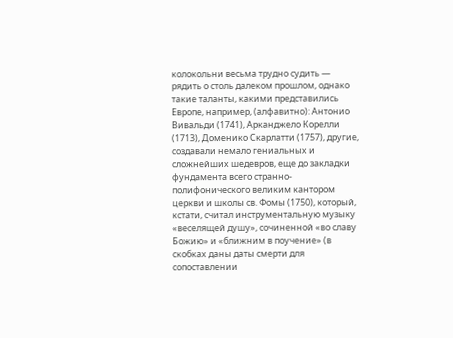колокольни весьма трудно судить — рядить о столь далеком прошлом, однако такие таланты, какими представились Европе, например, (алфавитно): Антонио Вивальди (1741), Арканджело Корелли (1713), Доменико Скарлатти (1757), другие, создавали немало гениальных и сложнейших шедевров, еще до закладки фундамента всего странно-полифонического великим кантором церкви и школы св. Фомы (1750), который, кстати, считал инструментальную музыку «веселящей душу», сочиненной «во славу Божию» и «ближним в поучение» (в скобках даны даты смерти для сопоставлении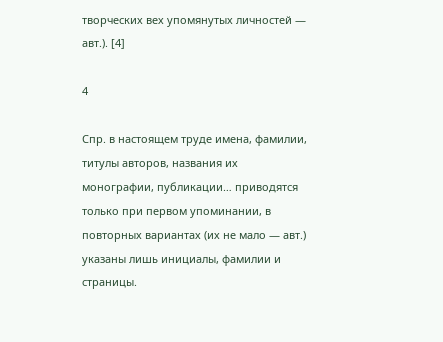творческих вех упомянутых личностей — авт.). [4]

4

Спр. в настоящем труде имена, фамилии, титулы авторов, названия их монографии, публикации… приводятся только при первом упоминании, в повторных вариантах (их не мало — авт.) указаны лишь инициалы, фамилии и страницы.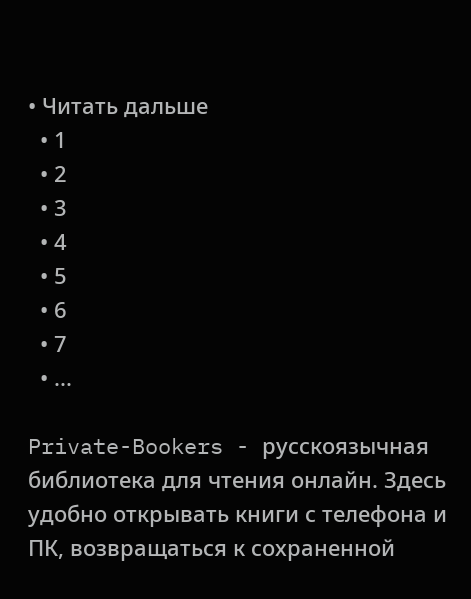• Читать дальше
  • 1
  • 2
  • 3
  • 4
  • 5
  • 6
  • 7
  • ...

Private-Bookers - русскоязычная библиотека для чтения онлайн. Здесь удобно открывать книги с телефона и ПК, возвращаться к сохраненной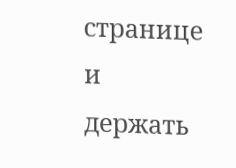странице и держать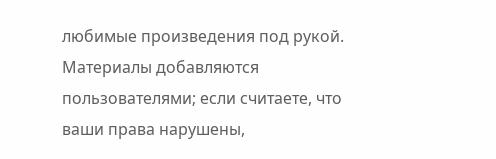любимые произведения под рукой. Материалы добавляются пользователями; если считаете, что ваши права нарушены,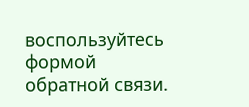воспользуйтесь формой обратной связи.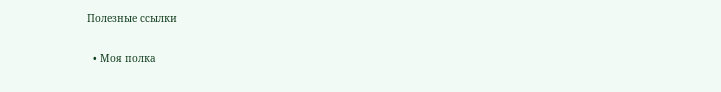Полезные ссылки

  • Моя полка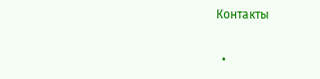Контакты

  •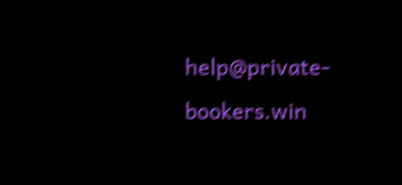help@private-bookers.win